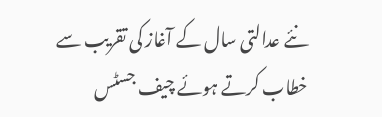نئے عدالتی سال کے آغاز کی تقریب سے خطاب کرتے ہوئے چیف جسٹس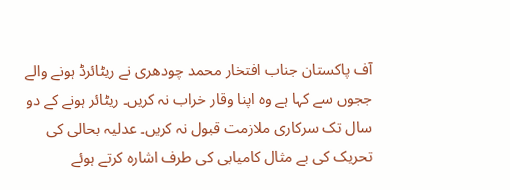آف پاکستان جناب افتخار محمد چودھری نے ریٹائرڈ ہونے والے ججوں سے کہا ہے وہ اپنا وقار خراب نہ کریں۔ ریٹائر ہونے کے دو سال تک سرکاری ملازمت قبول نہ کریں۔ عدلیہ بحالی کی تحریک کی بے مثال کامیابی کی طرف اشارہ کرتے ہوئے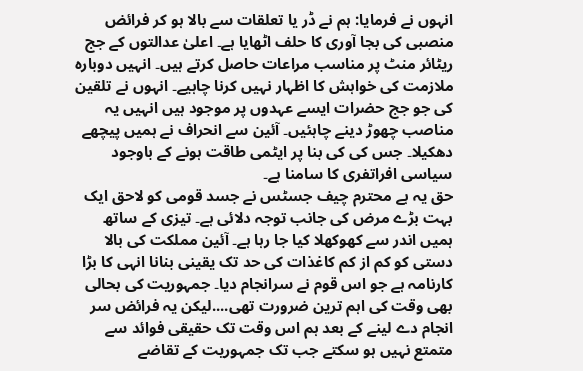انہوں نے فرمایا: ہم نے ڈر یا تعلقات سے بالا ہو کر فرائض منصبی کی بجا آوری کا حلف اٹھایا ہے۔ اعلیٰ عدالتوں کے جج ریٹائر منٹ پر مناسب مراعات حاصل کرتے ہیں۔ انہیں دوبارہ ملازمت کی خواہش کا اظہار نہیں کرنا چاہیے۔ انہوں نے تلقین کی جو جج حضرات ایسے عہدوں پر موجود ہیں انہیں یہ مناصب چھوڑ دینے چاہئیں۔ آئین سے انحراف نے ہمیں پیچھے دھکیلا۔ جس کی کی بنا پر ایٹمی طاقت ہونے کے باوجود سیاسی افراتفری کا سامنا ہے۔
حق یہ ہے محترم چیف جسٹس نے جسد قومی کو لاحق ایک بہت بڑے مرض کی جانب توجہ دلائی ہے۔ تیزی کے ساتھ ہمیں اندر سے کھوکھلا کیا جا رہا ہے۔ آئین مملکت کی بالا دستی کو کم از کم کاغذات کی حد تک یقینی بنانا انہی کا بڑا کارنامہ ہے جو اس قوم نے سرانجام دیا۔ جمہوریت کی بحالی بھی وقت کی اہم ترین ضرورت تھی....لیکن یہ فرائض سر انجام دے لینے کے بعد ہم اس وقت تک حقیقی فوائد سے متمتع نہیں ہو سکتے جب تک جمہوریت کے تقاضے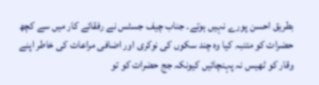بطریق احسن پورے نہیں ہوتے۔ جناب چیف جسٹس نے رفقائے کار میں سے کچھ حضرات کو متنبہ کیا وہ چند سکوں کی نوکری اور اضافی مراعات کی خاطر اپنے وقار کو ٹھیس نہ پہنچائیں کیونکہ جج حضرات کو تو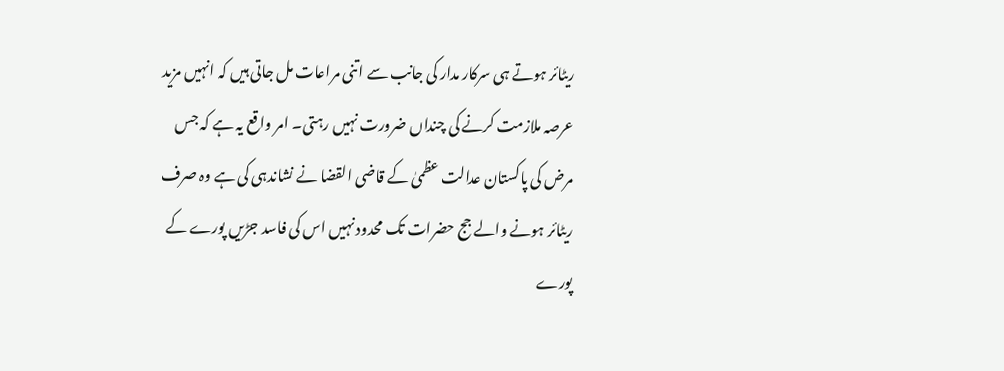ریٹائر ہوتے ہی سرکار مدار کی جانب سے اتنی مراعات مل جاتی ہیں کہ انہیں مزید عرصہ ملازمت کرنے کی چنداں ضرورت نہیں رہتی۔ امر واقع یہ ہے کہ جس مرض کی پاکستان عدالت عظمیٰ کے قاضی القضا نے نشاندہی کی ہے وہ صرف ریٹائر ہونے والے جج حضرات تک محدود نہیں اس کی فاسد جڑیں پورے کے پورے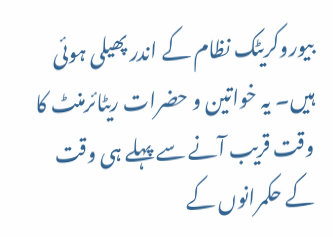بیوروکریٹک نظام کے اندر پھیلی ہوئی ہیں۔ یہ خواتین و حضرات ریٹائرمنٹ کا وقت قریب آنے سے پہلے ہی وقت کے حکمرانوں کے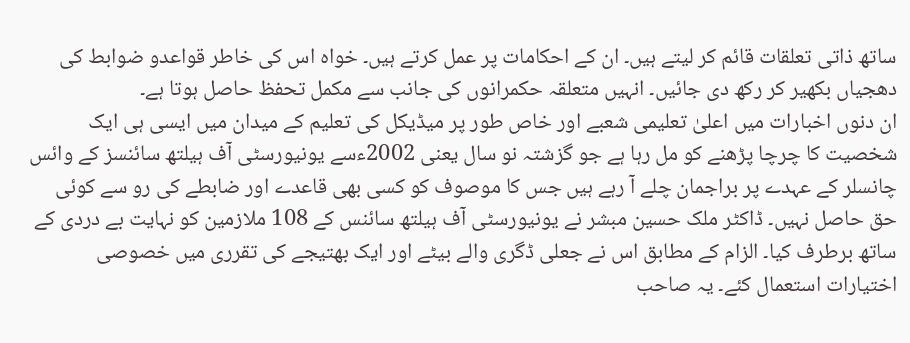ساتھ ذاتی تعلقات قائم کر لیتے ہیں۔ ان کے احکامات پر عمل کرتے ہیں۔ خواہ اس کی خاطر قواعدو ضوابط کی دھجیاں بکھیر کر رکھ دی جائیں۔ انہیں متعلقہ حکمرانوں کی جانب سے مکمل تحفظ حاصل ہوتا ہے۔
ان دنوں اخبارات میں اعلیٰ تعلیمی شعبے اور خاص طور پر میڈیکل کی تعلیم کے میدان میں ایسی ہی ایک شخصیت کا چرچا پڑھنے کو مل رہا ہے جو گزشتہ نو سال یعنی 2002ءسے یونیورسٹی آف ہیلتھ سائنسز کے وائس چانسلر کے عہدے پر براجمان چلے آ رہے ہیں جس کا موصوف کو کسی بھی قاعدے اور ضابطے کی رو سے کوئی حق حاصل نہیں۔ ڈاکٹر ملک حسین مبشر نے یونیورسٹی آف ہیلتھ سائنس کے 108 ملازمین کو نہایت بے دردی کے ساتھ برطرف کیا۔ الزام کے مطابق اس نے جعلی ڈگری والے بیٹے اور ایک بھتیجے کی تقرری میں خصوصی اختیارات استعمال کئے۔ یہ صاحب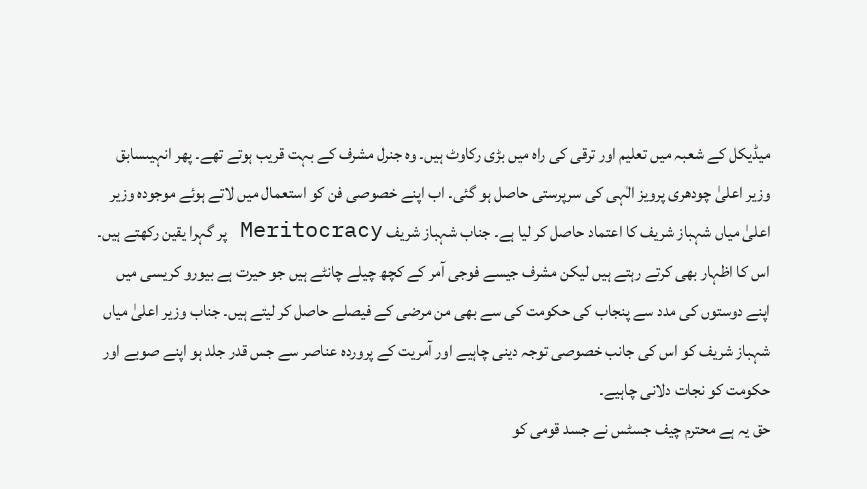میڈیکل کے شعبہ میں تعلیم اور ترقی کی راہ میں بڑی رکاوٹ ہیں۔ وہ جنرل مشرف کے بہت قریب ہوتے تھے۔ پھر انہیںسابق وزیر اعلیٰ چودھری پرویز الٰہی کی سرپرستی حاصل ہو گئی۔ اب اپنے خصوصی فن کو استعمال میں لاتے ہوئے موجودہ وزیر اعلیٰ میاں شہباز شریف کا اعتماد حاصل کر لیا ہے۔ جناب شہباز شریف Meritocracy پر گہرا یقین رکھتے ہیں۔ اس کا اظہار بھی کرتے رہتے ہیں لیکن مشرف جیسے فوجی آمر کے کچھ چیلے چانٹے ہیں جو حیرت ہے بیورو کریسی میں اپنے دوستوں کی مدد سے پنجاب کی حکومت کی سے بھی من مرضی کے فیصلے حاصل کر لیتے ہیں۔ جناب وزیر اعلیٰ میاں شہباز شریف کو اس کی جانب خصوصی توجہ دینی چاہیے اور آمریت کے پروردہ عناصر سے جس قدر جلد ہو اپنے صوبے اور حکومت کو نجات دلانی چاہیے۔
حق یہ ہے محترم چیف جسٹس نے جسد قومی کو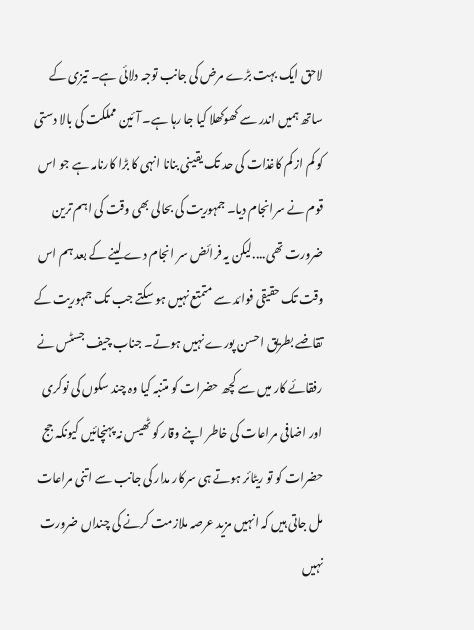لاحق ایک بہت بڑے مرض کی جانب توجہ دلائی ہے۔ تیزی کے ساتھ ہمیں اندر سے کھوکھلا کیا جا رہا ہے۔ آئین مملکت کی بالا دستی کو کم از کم کاغذات کی حد تک یقینی بنانا انہی کا بڑا کارنامہ ہے جو اس قوم نے سرانجام دیا۔ جمہوریت کی بحالی بھی وقت کی اہم ترین ضرورت تھی....لیکن یہ فرائض سر انجام دے لینے کے بعد ہم اس وقت تک حقیقی فوائد سے متمتع نہیں ہو سکتے جب تک جمہوریت کے تقاضے بطریق احسن پورے نہیں ہوتے۔ جناب چیف جسٹس نے رفقائے کار میں سے کچھ حضرات کو متنبہ کیا وہ چند سکوں کی نوکری اور اضافی مراعات کی خاطر اپنے وقار کو ٹھیس نہ پہنچائیں کیونکہ جج حضرات کو تو ریٹائر ہوتے ہی سرکار مدار کی جانب سے اتنی مراعات مل جاتی ہیں کہ انہیں مزید عرصہ ملازمت کرنے کی چنداں ضرورت نہیں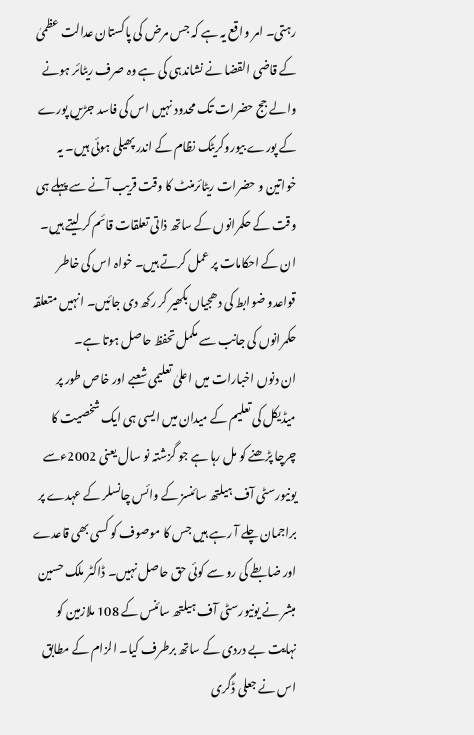رہتی۔ امر واقع یہ ہے کہ جس مرض کی پاکستان عدالت عظمیٰ کے قاضی القضا نے نشاندہی کی ہے وہ صرف ریٹائر ہونے والے جج حضرات تک محدود نہیں اس کی فاسد جڑیں پورے کے پورے بیوروکریٹک نظام کے اندر پھیلی ہوئی ہیں۔ یہ خواتین و حضرات ریٹائرمنٹ کا وقت قریب آنے سے پہلے ہی وقت کے حکمرانوں کے ساتھ ذاتی تعلقات قائم کر لیتے ہیں۔ ان کے احکامات پر عمل کرتے ہیں۔ خواہ اس کی خاطر قواعدو ضوابط کی دھجیاں بکھیر کر رکھ دی جائیں۔ انہیں متعلقہ حکمرانوں کی جانب سے مکمل تحفظ حاصل ہوتا ہے۔
ان دنوں اخبارات میں اعلیٰ تعلیمی شعبے اور خاص طور پر میڈیکل کی تعلیم کے میدان میں ایسی ہی ایک شخصیت کا چرچا پڑھنے کو مل رہا ہے جو گزشتہ نو سال یعنی 2002ءسے یونیورسٹی آف ہیلتھ سائنسز کے وائس چانسلر کے عہدے پر براجمان چلے آ رہے ہیں جس کا موصوف کو کسی بھی قاعدے اور ضابطے کی رو سے کوئی حق حاصل نہیں۔ ڈاکٹر ملک حسین مبشر نے یونیورسٹی آف ہیلتھ سائنس کے 108 ملازمین کو نہایت بے دردی کے ساتھ برطرف کیا۔ الزام کے مطابق اس نے جعلی ڈگری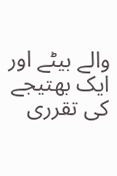والے بیٹے اور ایک بھتیجے کی تقرری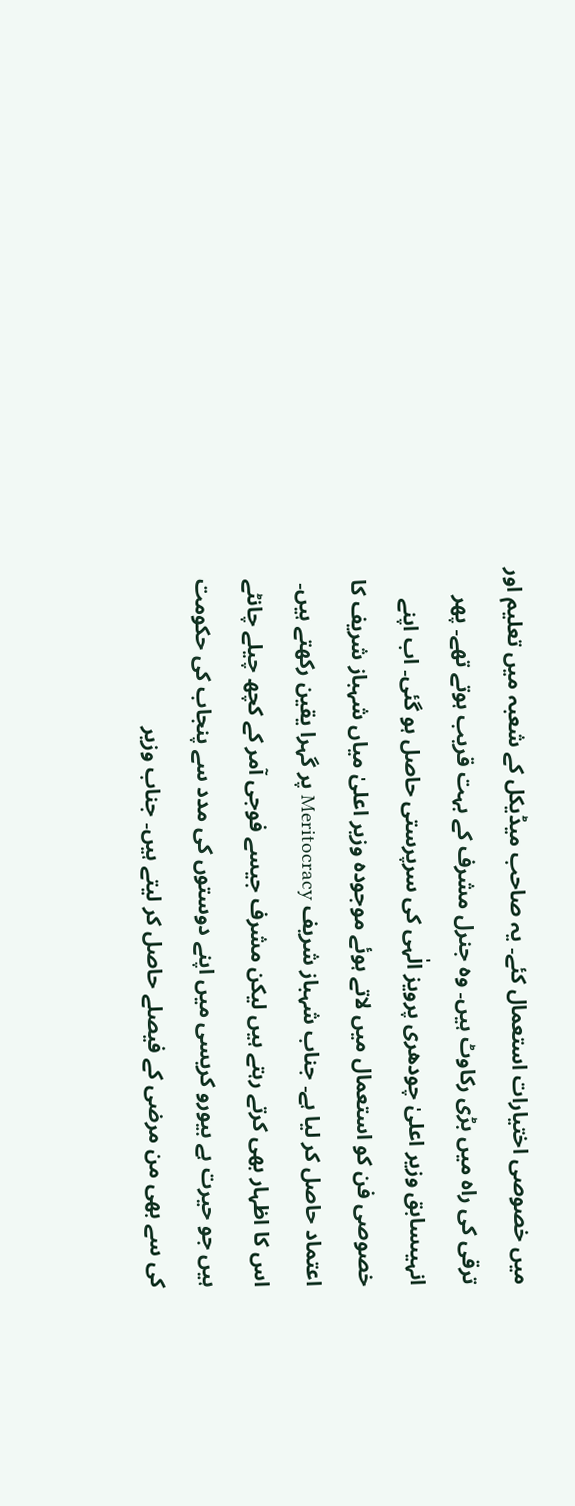میں خصوصی اختیارات استعمال کئے۔ یہ صاحب میڈیکل کے شعبہ میں تعلیم اور ترقی کی راہ میں بڑی رکاوٹ ہیں۔ وہ جنرل مشرف کے بہت قریب ہوتے تھے۔ پھر انہیںسابق وزیر اعلیٰ چودھری پرویز الٰہی کی سرپرستی حاصل ہو گئی۔ اب اپنے خصوصی فن کو استعمال میں لاتے ہوئے موجودہ وزیر اعلیٰ میاں شہباز شریف کا اعتماد حاصل کر لیا ہے۔ جناب شہباز شریف Meritocracy پر گہرا یقین رکھتے ہیں۔ اس کا اظہار بھی کرتے رہتے ہیں لیکن مشرف جیسے فوجی آمر کے کچھ چیلے چانٹے ہیں جو حیرت ہے بیورو کریسی میں اپنے دوستوں کی مدد سے پنجاب کی حکومت کی سے بھی من مرضی کے فیصلے حاصل کر لیتے ہیں۔ جناب وزیر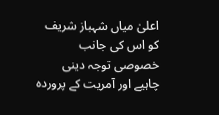اعلیٰ میاں شہباز شریف کو اس کی جانب خصوصی توجہ دینی چاہیے اور آمریت کے پروردہ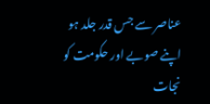عناصر سے جس قدر جلد ہو اپنے صوبے اور حکومت کو نجات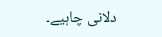دلانی چاہیے۔